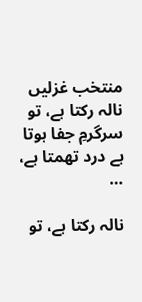منتخب غزلیں
نالہ رکتا ہے، تو سرگرمِ جفا ہوتا ہے درد تھمتا ہے، …

نالہ رکتا ہے، تو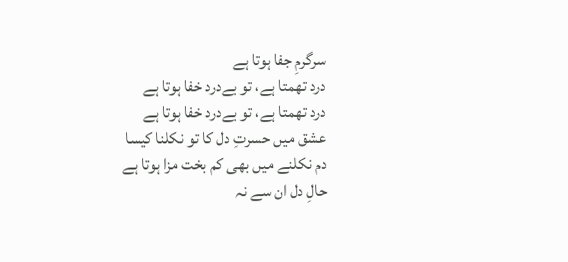سرگرمِ جفا ہوتا ہے
درد تھمتا ہے، تو بےدرد خفا ہوتا ہے
درد تھمتا ہے، تو بےدرد خفا ہوتا ہے
عشق میں حسرتِ دل کا تو نکلنا کیسا
دم نکلنے میں بھی کم بخت مزا ہوتا ہے
حالِ دل ان سے نہ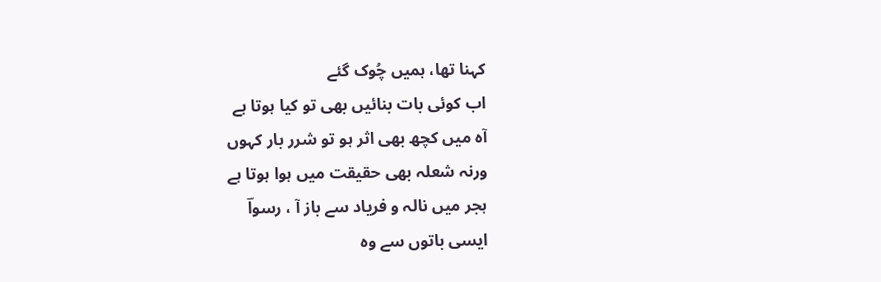کہنا تھا، ہمیں چُوک گئے
اب کوئی بات بنائیں بھی تو کیا ہوتا ہے
آہ میں کچھ بھی اثر ہو تو شرر بار کہوں
ورنہ شعلہ بھی حقیقت میں ہوا ہوتا ہے
ہجر میں نالہ و فریاد سے باز آ ، رسواؔ
ایسی باتوں سے وہ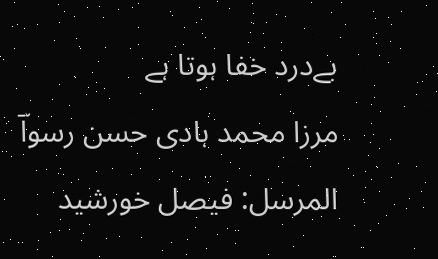بےدرد خفا ہوتا ہے
مرزا محمد ہادی حسن رسواؔ
المرسل: فیصل خورشید